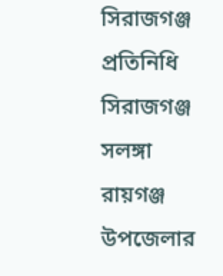সিরাজগঞ্জ প্রতিনিধি
সিরাজগঞ্জ সলঙ্গা রায়গঞ্জ উপজেলার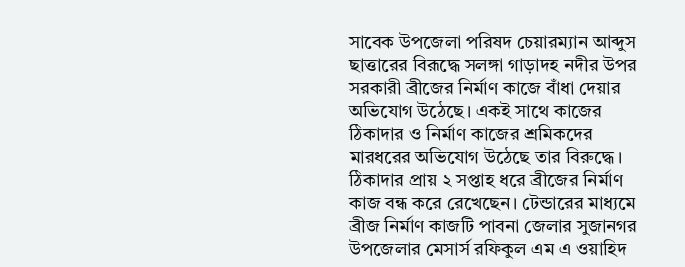সাবেক উপজেলা পরিষদ চেয়ারম্যান আব্দুস ছাত্তারের বিরূদ্ধে সলঙ্গা গাড়াদহ নদীর উপর সরকারী ব্রীজের নির্মাণ কাজে বাঁধা দেয়ার অভিযোগ উঠেছে। একই সাথে কাজের ঠিকাদার ও নির্মাণ কাজের শ্রমিকদের মারধরের অভিযোগ উঠেছে তার বিরুদ্ধে। ঠিকাদার প্রায় ২ সপ্তাহ ধরে ব্রীজের নির্মাণ কাজ বন্ধ করে রেখেছেন। টেন্ডারের মাধ্যমে ব্রীজ নির্মাণ কাজটি পাবনা জেলার সুজানগর উপজেলার মেসার্স রফিকুল এম এ ওয়াহিদ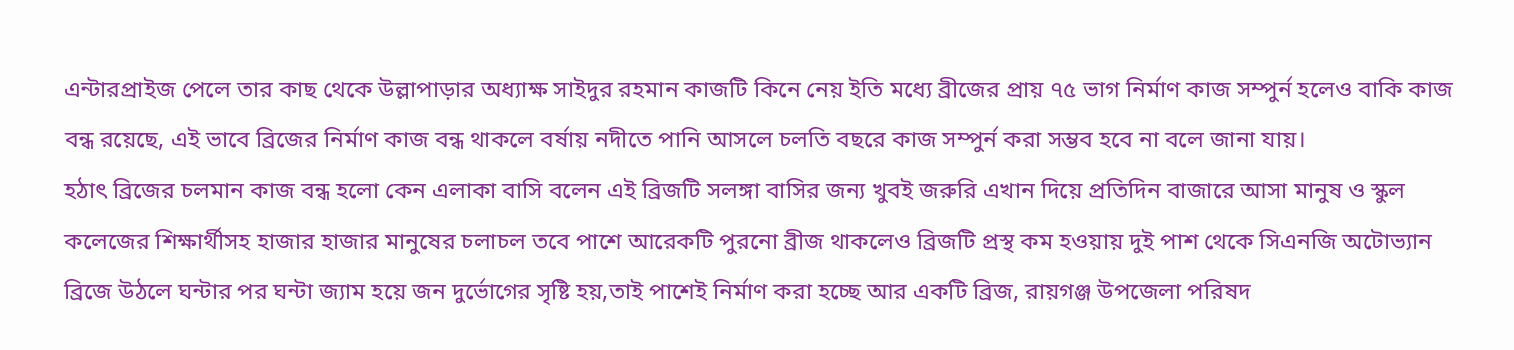এন্টারপ্রাইজ পেলে তার কাছ থেকে উল্লাপাড়ার অধ্যাক্ষ সাইদুর রহমান কাজটি কিনে নেয় ইতি মধ্যে ব্রীজের প্রায় ৭৫ ভাগ নির্মাণ কাজ সম্পুর্ন হলেও বাকি কাজ বন্ধ রয়েছে, এই ভাবে ব্রিজের নির্মাণ কাজ বন্ধ থাকলে বর্ষায় নদীতে পানি আসলে চলতি বছরে কাজ সম্পুর্ন করা সম্ভব হবে না বলে জানা যায়।
হঠাৎ ব্রিজের চলমান কাজ বন্ধ হলো কেন এলাকা বাসি বলেন এই ব্রিজটি সলঙ্গা বাসির জন্য খুবই জরুরি এখান দিয়ে প্রতিদিন বাজারে আসা মানুষ ও স্কুল কলেজের শিক্ষার্থীসহ হাজার হাজার মানুষের চলাচল তবে পাশে আরেকটি পুরনো ব্রীজ থাকলেও ব্রিজটি প্রস্থ কম হওয়ায় দুই পাশ থেকে সিএনজি অটোভ্যান ব্রিজে উঠলে ঘন্টার পর ঘন্টা জ্যাম হয়ে জন দুর্ভোগের সৃষ্টি হয়,তাই পাশেই নির্মাণ করা হচ্ছে আর একটি ব্রিজ, রায়গঞ্জ উপজেলা পরিষদ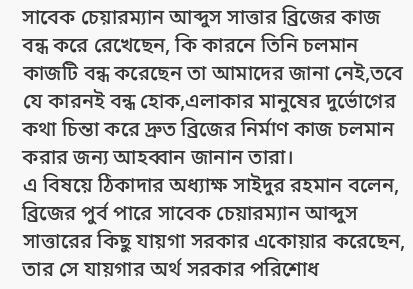সাবেক চেয়ারম্যান আব্দুস সাত্তার ব্রিজের কাজ বন্ধ করে রেখেছেন, কি কারনে তিনি চলমান কাজটি বন্ধ করেছেন তা আমাদের জানা নেই,তবে যে কারনই বন্ধ হোক,এলাকার মানুষের দুর্ভোগের কথা চিন্তা করে দ্রুত ব্রিজের নির্মাণ কাজ চলমান করার জন্য আহব্বান জানান তারা।
এ বিষয়ে ঠিকাদার অধ্যাক্ষ সাইদুর রহমান বলেন, ব্রিজের পুর্ব পারে সাবেক চেয়ারম্যান আব্দুস সাত্তারের কিছু যায়গা সরকার একোয়ার করেছেন, তার সে যায়গার অর্থ সরকার পরিশোধ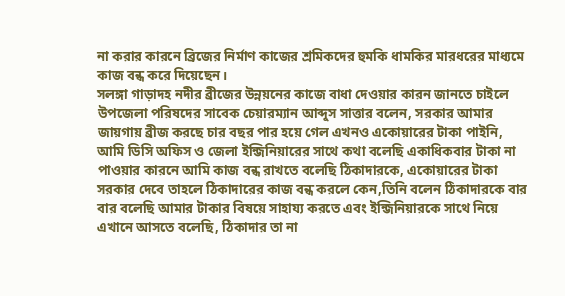না করার কারনে ব্রিজের নির্মাণ কাজের শ্রমিকদের হুমকি ধামকির মারধরের মাধ্যমে কাজ বন্ধ করে দিয়েছেন।
সলঙ্গা গাড়াদহ নদীর ব্রীজের উন্নয়নের কাজে বাধা দেওয়ার কারন জানতে চাইলে উপজেলা পরিষদের সাবেক চেয়ারম্যান আব্দুস সাত্তার বলেন, সরকার আমার জায়গায় ব্রীজ করছে চার বছর পার হয়ে গেল এখনও একোয়ারের টাকা পাইনি, আমি ডিসি অফিস ও জেলা ইন্জিনিয়ারের সাথে কথা বলেছি একাধিকবার টাকা না পাওয়ার কারনে আমি কাজ বন্ধ রাখতে বলেছি ঠিকাদারকে, একোয়ারের টাকা সরকার দেবে তাহলে ঠিকাদারের কাজ বন্ধ করলে কেন,তিনি বলেন ঠিকাদারকে বার বার বলেছি আমার টাকার বিষয়ে সাহায্য করতে এবং ইন্জিনিয়ারকে সাথে নিয়ে এখানে আসতে বলেছি, ঠিকাদার তা না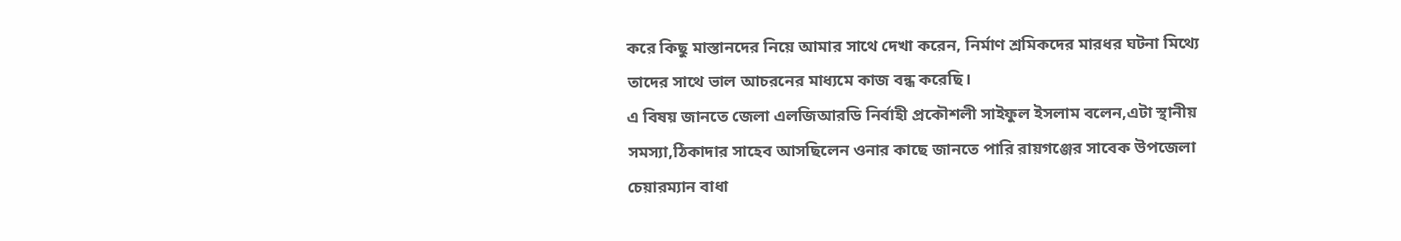করে কিছু মাস্তানদের নিয়ে আমার সাথে দেখা করেন, নির্মাণ শ্রমিকদের মারধর ঘটনা মিথ্যে তাদের সাথে ভাল আচরনের মাধ্যমে কাজ বন্ধ করেছি।
এ বিষয় জানতে জেলা এলজিআরডি নির্বাহী প্রকৌশলী সাইফুল ইসলাম বলেন,এটা স্থানীয় সমস্যা,ঠিকাদার সাহেব আসছিলেন ওনার কাছে জানতে পারি রায়গঞ্জের সাবেক উপজেলা চেয়ারম্যান বাধা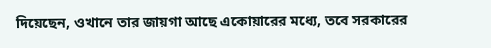দিয়েছেন, ওখানে তার জায়গা আছে একোয়ারের মধ্যে, তবে সরকারের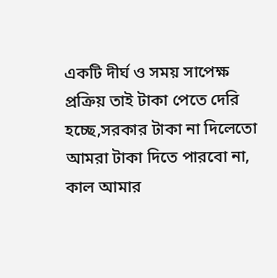একটি দীর্ঘ ও সময় সাপেক্ষ প্রক্রিয় তাই টাকা পেতে দেরি হচ্ছে,সরকার টাকা না দিলেতো আমরা টাকা দিতে পারবো না, কাল আমার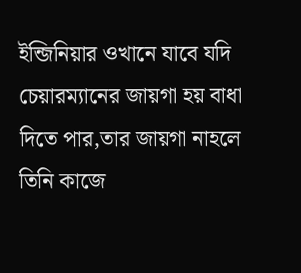ইন্জিনিয়ার ওখানে যাবে যদি চেয়ারম্যানের জায়গা হয় বাধা দিতে পার,তার জায়গা নাহলে তিনি কাজে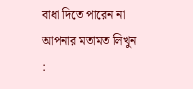বাধা দিতে পারেন না
আপনার মতামত লিখুন :